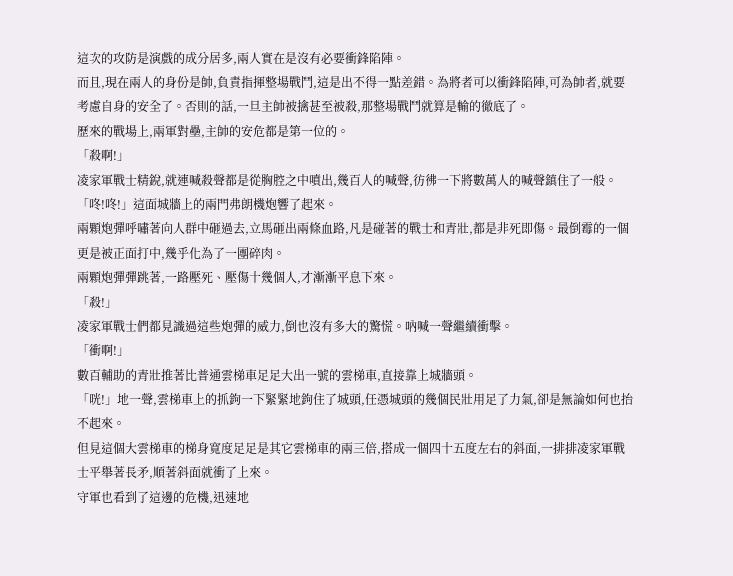這次的攻防是演戲的成分居多,兩人實在是沒有必要衝鋒陷陣。
而且,現在兩人的身份是帥,負責指揮整場戰鬥,這是出不得一點差錯。為將者可以衝鋒陷陣,可為帥者,就要考慮自身的安全了。否則的話,一旦主帥被擒甚至被殺,那整場戰鬥就算是輸的徹底了。
歷來的戰場上,兩軍對壘,主帥的安危都是第一位的。
「殺啊!」
凌家軍戰士精銳,就連喊殺聲都是從胸腔之中噴出,幾百人的喊聲,彷彿一下將數萬人的喊聲鎮住了一般。
「咚!咚!」這面城牆上的兩門弗朗機炮響了起來。
兩顆炮彈呼嘯著向人群中砸過去,立馬砸出兩條血路,凡是碰著的戰士和青壯,都是非死即傷。最倒霉的一個更是被正面打中,幾乎化為了一團碎肉。
兩顆炮彈彈跳著,一路壓死、壓傷十幾個人,才漸漸平息下來。
「殺!」
凌家軍戰士們都見識過這些炮彈的威力,倒也沒有多大的驚慌。吶喊一聲繼續衝擊。
「衝啊!」
數百輔助的青壯推著比普通雲梯車足足大出一號的雲梯車,直接靠上城牆頭。
「咣!」地一聲,雲梯車上的抓鉤一下緊緊地鉤住了城頭,任憑城頭的幾個民壯用足了力氣,卻是無論如何也抬不起來。
但見這個大雲梯車的梯身寬度足足是其它雲梯車的兩三倍,搭成一個四十五度左右的斜面,一排排凌家軍戰士平舉著長矛,順著斜面就衝了上來。
守軍也看到了這邊的危機,迅速地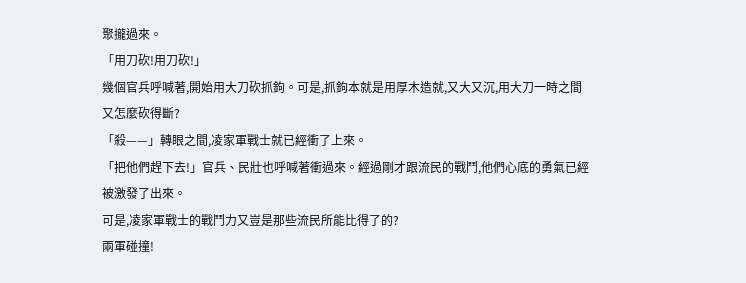聚攏過來。
「用刀砍!用刀砍!」
幾個官兵呼喊著,開始用大刀砍抓鉤。可是,抓鉤本就是用厚木造就,又大又沉,用大刀一時之間又怎麼砍得斷?
「殺——」轉眼之間,凌家軍戰士就已經衝了上來。
「把他們趕下去!」官兵、民壯也呼喊著衝過來。經過剛才跟流民的戰鬥,他們心底的勇氣已經被激發了出來。
可是,凌家軍戰士的戰鬥力又豈是那些流民所能比得了的?
兩軍碰撞!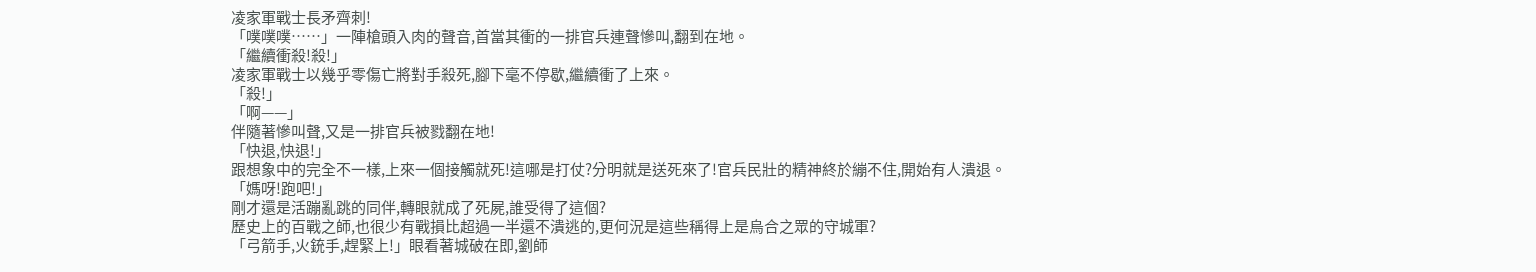凌家軍戰士長矛齊刺!
「噗噗噗……」一陣槍頭入肉的聲音,首當其衝的一排官兵連聲慘叫,翻到在地。
「繼續衝殺!殺!」
凌家軍戰士以幾乎零傷亡將對手殺死,腳下毫不停歇,繼續衝了上來。
「殺!」
「啊——」
伴隨著慘叫聲,又是一排官兵被戮翻在地!
「快退,快退!」
跟想象中的完全不一樣,上來一個接觸就死!這哪是打仗?分明就是送死來了!官兵民壯的精神終於繃不住,開始有人潰退。
「媽呀!跑吧!」
剛才還是活蹦亂跳的同伴,轉眼就成了死屍,誰受得了這個?
歷史上的百戰之師,也很少有戰損比超過一半還不潰逃的,更何況是這些稱得上是烏合之眾的守城軍?
「弓箭手,火銃手,趕緊上!」眼看著城破在即,劉師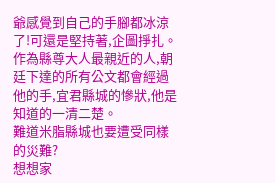爺感覺到自己的手腳都冰涼了!可還是堅持著,企圖掙扎。
作為縣尊大人最親近的人,朝廷下達的所有公文都會經過他的手,宜君縣城的慘狀,他是知道的一清二楚。
難道米脂縣城也要遭受同樣的災難?
想想家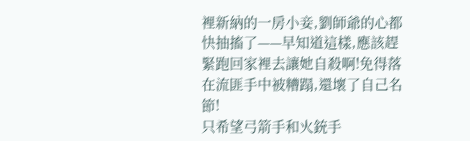裡新納的一房小妾,劉師爺的心都快抽搐了——早知道這樣,應該趕緊跑回家裡去讓她自殺啊!免得落在流匪手中被糟蹋,還壞了自己名節!
只希望弓箭手和火銃手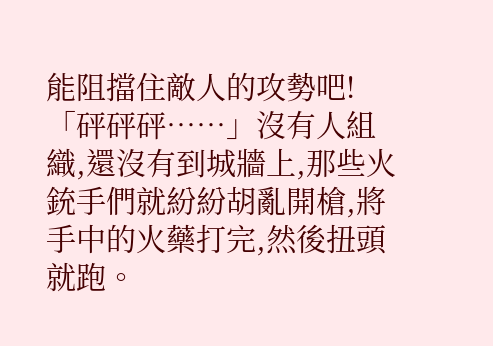能阻擋住敵人的攻勢吧!
「砰砰砰……」沒有人組織,還沒有到城牆上,那些火銃手們就紛紛胡亂開槍,將手中的火藥打完,然後扭頭就跑。